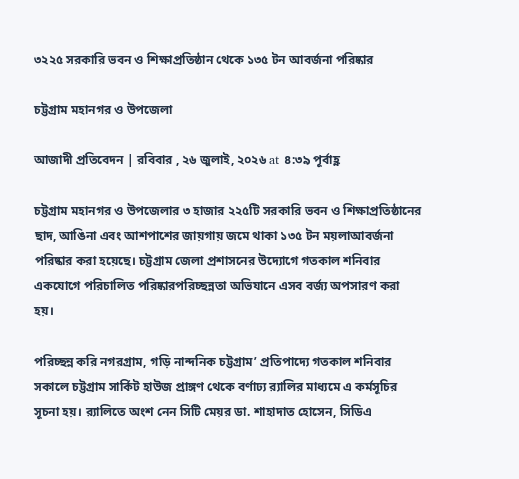৩২২৫ সরকারি ভবন ও শিক্ষাপ্রতিষ্ঠান থেকে ১৩৫ টন আবর্জনা পরিষ্কার

চট্টগ্রাম মহানগর ও উপজেলা

আজাদী প্রতিবেদন | রবিবার , ২৬ জুলাই, ২০২৬ at ৪:৩৯ পূর্বাহ্ণ

চট্টগ্রাম মহানগর ও উপজেলার ৩ হাজার ২২৫টি সরকারি ভবন ও শিক্ষাপ্রতিষ্ঠানের ছাদ, আঙিনা এবং আশপাশের জায়গায় জমে থাকা ১৩৫ টন ময়লাআবর্জনা পরিষ্কার করা হয়েছে। চট্টগ্রাম জেলা প্রশাসনের উদ্যোগে গতকাল শনিবার একযোগে পরিচালিত পরিষ্কারপরিচ্ছন্নতা অভিযানে এসব বর্জ্য অপসারণ করা হয়।

পরিচ্ছন্ন করি নগরগ্রাম, গড়ি নান্দনিক চট্টগ্রাম’ প্রতিপাদ্যে গতকাল শনিবার সকালে চট্টগ্রাম সার্কিট হাউজ প্রাঙ্গণ থেকে বর্ণাঢ্য র‌্যালির মাধ্যমে এ কর্মসূচির সূচনা হয়। র‌্যালিতে অংশ নেন সিটি মেয়র ডা. শাহাদাত হোসেন, সিডিএ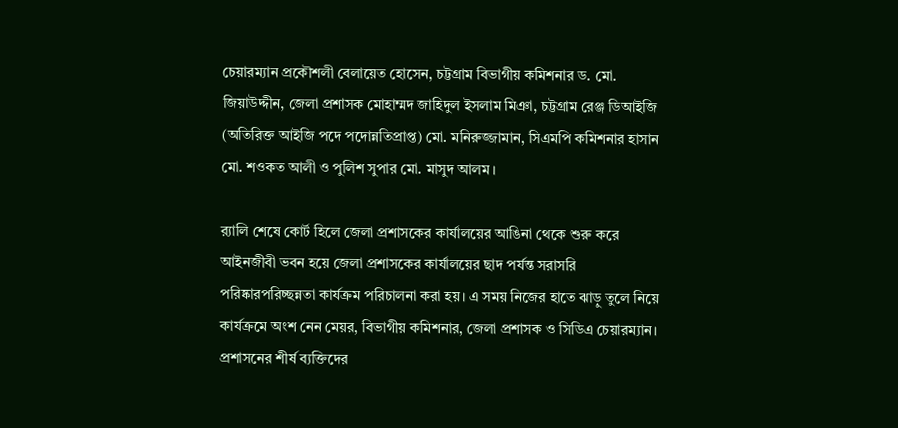চেয়ারম্যান প্রকৌশলী বেলায়েত হোসেন, চট্টগ্রাম বিভাগীয় কমিশনার ড. মো. জিয়াউদ্দীন, জেলা প্রশাসক মোহাম্মদ জাহিদুল ইসলাম মিঞা, চট্টগ্রাম রেঞ্জ ডিআইজি (অতিরিক্ত আইজি পদে পদোন্নতিপ্রাপ্ত) মো. মনিরুজ্জামান, সিএমপি কমিশনার হাসান মো. শওকত আলী ও পুলিশ সুপার মো. মাসুদ আলম।

র‌্যালি শেষে কোর্ট হিলে জেলা প্রশাসকের কার্যালয়ের আঙিনা থেকে শুরু করে আইনজীবী ভবন হয়ে জেলা প্রশাসকের কার্যালয়ের ছাদ পর্যন্ত সরাসরি পরিষ্কারপরিচ্ছন্নতা কার্যক্রম পরিচালনা করা হয়। এ সময় নিজের হাতে ঝাড়ু তুলে নিয়ে কার্যক্রমে অংশ নেন মেয়র, বিভাগীয় কমিশনার, জেলা প্রশাসক ও সিডিএ চেয়ারম্যান। প্রশাসনের শীর্ষ ব্যক্তিদের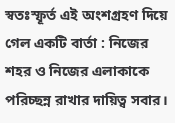স্বতঃস্ফূর্ত এই অংশগ্রহণ দিয়ে গেল একটি বার্তা : নিজের শহর ও নিজের এলাকাকে পরিচ্ছন্ন রাখার দায়িত্ব সবার।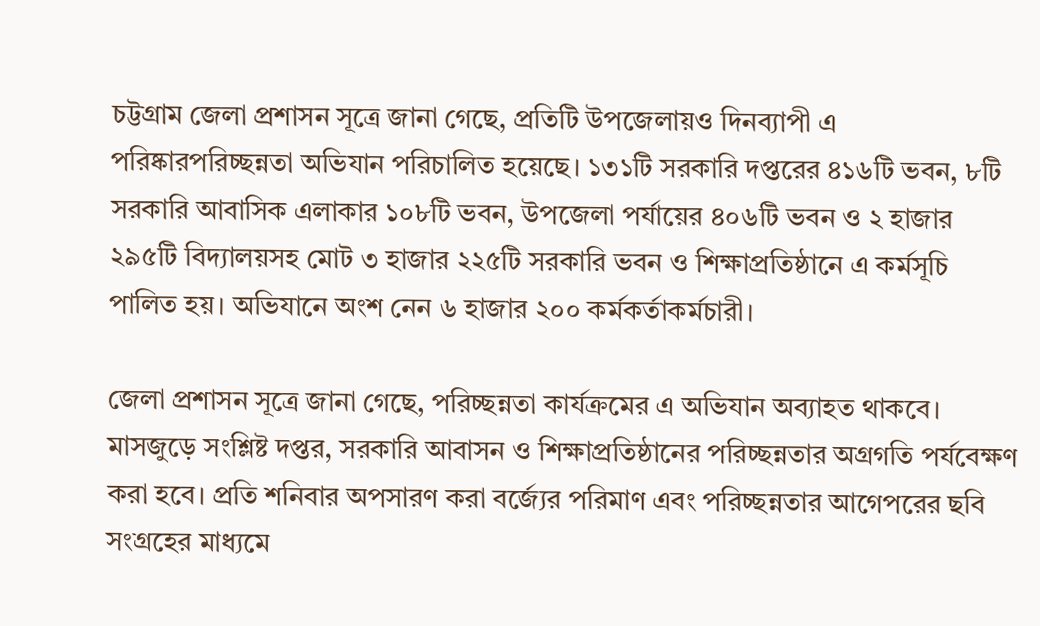চট্টগ্রাম জেলা প্রশাসন সূত্রে জানা গেছে, প্রতিটি উপজেলায়ও দিনব্যাপী এ পরিষ্কারপরিচ্ছন্নতা অভিযান পরিচালিত হয়েছে। ১৩১টি সরকারি দপ্তরের ৪১৬টি ভবন, ৮টি সরকারি আবাসিক এলাকার ১০৮টি ভবন, উপজেলা পর্যায়ের ৪০৬টি ভবন ও ২ হাজার ২৯৫টি বিদ্যালয়সহ মোট ৩ হাজার ২২৫টি সরকারি ভবন ও শিক্ষাপ্রতিষ্ঠানে এ কর্মসূচি পালিত হয়। অভিযানে অংশ নেন ৬ হাজার ২০০ কর্মকর্তাকর্মচারী।

জেলা প্রশাসন সূত্রে জানা গেছে, পরিচ্ছন্নতা কার্যক্রমের এ অভিযান অব্যাহত থাকবে। মাসজুড়ে সংশ্লিষ্ট দপ্তর, সরকারি আবাসন ও শিক্ষাপ্রতিষ্ঠানের পরিচ্ছন্নতার অগ্রগতি পর্যবেক্ষণ করা হবে। প্রতি শনিবার অপসারণ করা বর্জ্যের পরিমাণ এবং পরিচ্ছন্নতার আগেপরের ছবি সংগ্রহের মাধ্যমে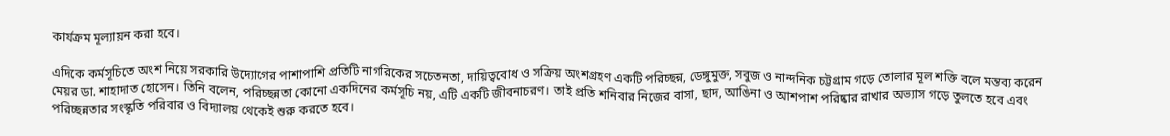কার্যক্রম মূল্যায়ন করা হবে।

এদিকে কর্মসূচিতে অংশ নিয়ে সরকারি উদ্যোগের পাশাপাশি প্রতিটি নাগরিকের সচেতনতা, দায়িত্ববোধ ও সক্রিয় অংশগ্রহণ একটি পরিচ্ছন্ন, ডেঙ্গুমুক্ত, সবুজ ও নান্দনিক চট্টগ্রাম গড়ে তোলার মূল শক্তি বলে মন্তব্য করেন মেয়র ডা. শাহাদাত হোসেন। তিনি বলেন, পরিচ্ছন্নতা কোনো একদিনের কর্মসূচি নয়, এটি একটি জীবনাচরণ। তাই প্রতি শনিবার নিজের বাসা, ছাদ, আঙিনা ও আশপাশ পরিষ্কার রাখার অভ্যাস গড়ে তুলতে হবে এবং পরিচ্ছন্নতার সংস্কৃতি পরিবার ও বিদ্যালয় থেকেই শুরু করতে হবে।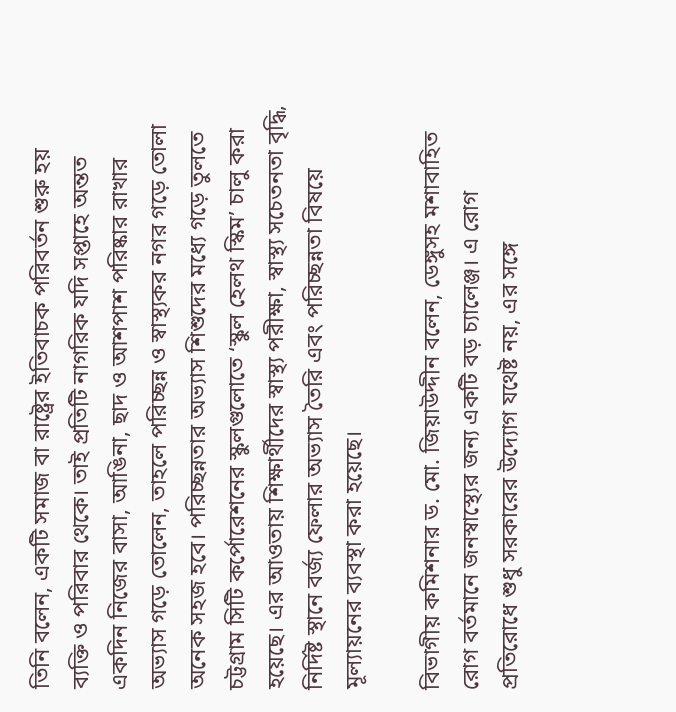তিনি বলেন, একটি সমাজ বা রাষ্ট্রের ইতিবাচক পরিবর্তন শুরু হয় ব্যক্তি ও পরিবার থেকে। তাই প্রতিটি নাগরিক যদি সপ্তাহে অন্তত একদিন নিজের বাসা, আঙিনা, ছাদ ও আশপাশ পরিষ্কার রাখার অভ্যাস গড়ে তোলেন, তাহলে পরিচ্ছন্ন ও স্বাস্থ্যকর নগর গড়ে তোলা অনেক সহজ হবে। পরিচ্ছন্নতার অভ্যাস শিশুদের মধ্যে গড়ে তুলতে চট্টগ্রাম সিটি কর্পোরেশনের স্কুলগুলোতে ‘স্কুল হেলথ স্কিম’ চালু করা হয়েছে। এর আওতায় শিক্ষার্থীদের স্বাস্থ্য পরীক্ষা, স্বাস্থ্য সচেতনতা বৃদ্ধি, নির্দিষ্ট স্থানে বর্জ্য ফেলার অভ্যাস তৈরি এবং পরিচ্ছন্নতা বিষয়ে মূল্যায়নের ব্যবস্থা করা হয়েছে।

বিভাগীয় কমিশনার ড. মো. জিয়াউদ্দীন বলেন, ডেঙ্গুসহ মশাবাহিত রোগ বর্তমানে জনস্বাস্থ্যের জন্য একটি বড় চ্যালেঞ্জ। এ রোগ প্রতিরোধে শুধু সরকারের উদ্যোগ যথেষ্ট নয়, এর সঙ্গে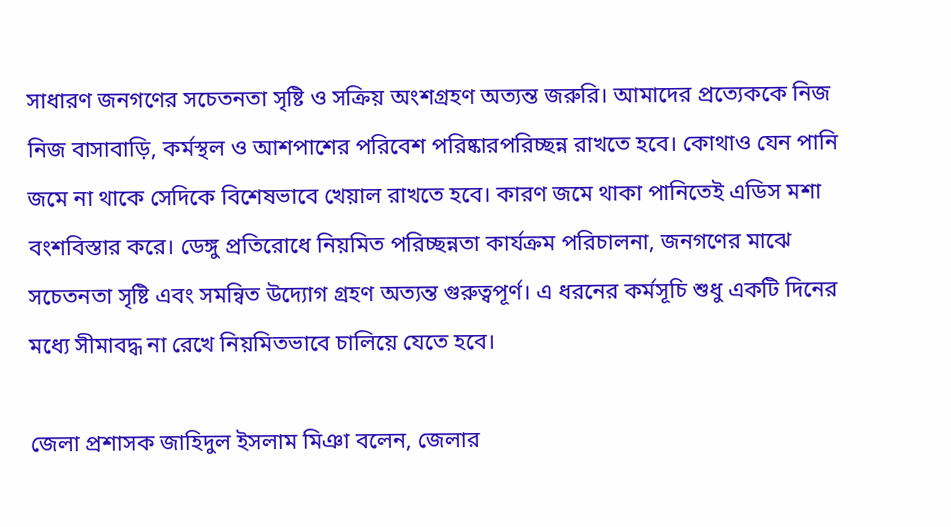সাধারণ জনগণের সচেতনতা সৃষ্টি ও সক্রিয় অংশগ্রহণ অত্যন্ত জরুরি। আমাদের প্রত্যেককে নিজ নিজ বাসাবাড়ি, কর্মস্থল ও আশপাশের পরিবেশ পরিষ্কারপরিচ্ছন্ন রাখতে হবে। কোথাও যেন পানি জমে না থাকে সেদিকে বিশেষভাবে খেয়াল রাখতে হবে। কারণ জমে থাকা পানিতেই এডিস মশা বংশবিস্তার করে। ডেঙ্গু প্রতিরোধে নিয়মিত পরিচ্ছন্নতা কার্যক্রম পরিচালনা, জনগণের মাঝে সচেতনতা সৃষ্টি এবং সমন্বিত উদ্যোগ গ্রহণ অত্যন্ত গুরুত্বপূর্ণ। এ ধরনের কর্মসূচি শুধু একটি দিনের মধ্যে সীমাবদ্ধ না রেখে নিয়মিতভাবে চালিয়ে যেতে হবে।

জেলা প্রশাসক জাহিদুল ইসলাম মিঞা বলেন, জেলার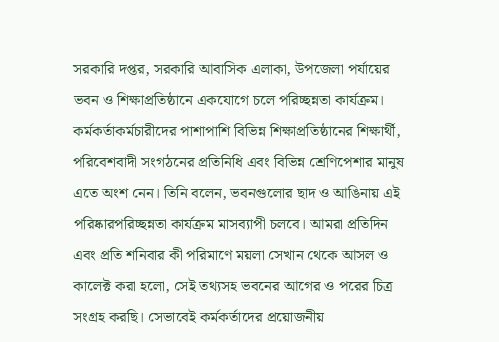সরকারি দপ্তর, সরকারি আবাসিক এলাকা, উপজেলা পর্যায়ের ভবন ও শিক্ষাপ্রতিষ্ঠানে একযোগে চলে পরিচ্ছন্নতা কার্যক্রম। কর্মকর্তাকর্মচারীদের পাশাপাশি বিভিন্ন শিক্ষাপ্রতিষ্ঠানের শিক্ষার্থী, পরিবেশবাদী সংগঠনের প্রতিনিধি এবং বিভিন্ন শ্রেণিপেশার মানুষ এতে অংশ নেন। তিনি বলেন, ভবনগুলোর ছাদ ও আঙিনায় এই পরিষ্কারপরিচ্ছন্নতা কার্যক্রম মাসব্যাপী চলবে। আমরা প্রতিদিন এবং প্রতি শনিবার কী পরিমাণে ময়লা সেখান থেকে আসল ও কালেক্ট করা হলো, সেই তথ্যসহ ভবনের আগের ও পরের চিত্র সংগ্রহ করছি। সেভাবেই কর্মকর্তাদের প্রয়োজনীয়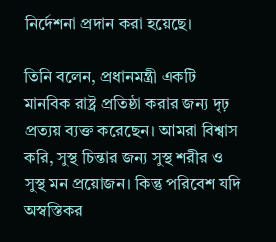নির্দেশনা প্রদান করা হয়েছে।

তিনি বলেন, প্রধানমন্ত্রী একটি মানবিক রাষ্ট্র প্রতিষ্ঠা করার জন্য দৃঢ় প্রত্যয় ব্যক্ত করেছেন। আমরা বিশ্বাস করি, সুস্থ চিন্তার জন্য সুস্থ শরীর ও সুস্থ মন প্রয়োজন। কিন্তু পরিবেশ যদি অস্বস্তিকর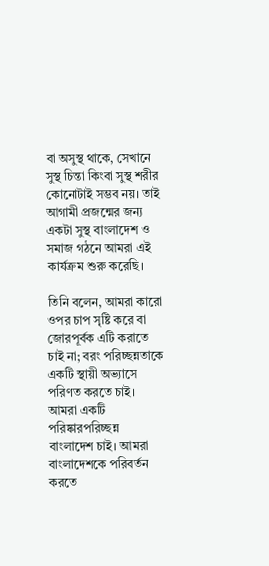বা অসুস্থ থাকে, সেখানে সুস্থ চিন্তা কিংবা সুস্থ শরীর কোনোটাই সম্ভব নয়। তাই আগামী প্রজন্মের জন্য একটা সুস্থ বাংলাদেশ ও সমাজ গঠনে আমরা এই কার্যক্রম শুরু করেছি।

তিনি বলেন, আমরা কারো ওপর চাপ সৃষ্টি করে বা জোরপূর্বক এটি করাতে চাই না; বরং পরিচ্ছন্নতাকে একটি স্থায়ী অভ্যাসে পরিণত করতে চাই। আমরা একটি পরিষ্কারপরিচ্ছন্ন বাংলাদেশ চাই। আমরা বাংলাদেশকে পরিবর্তন করতে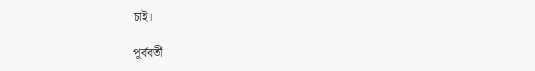চাই।

পূর্ববর্তী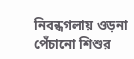নিবন্ধগলায় ওড়না পেঁচানো শিশুর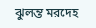ঝুলন্ত মরদেহ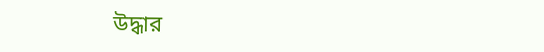উদ্ধার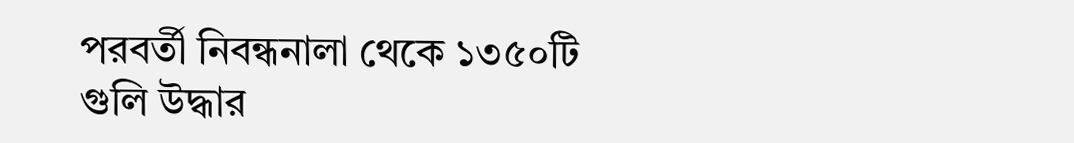পরবর্তী নিবন্ধনালা থেকে ১৩৫০টি গুলি উদ্ধার